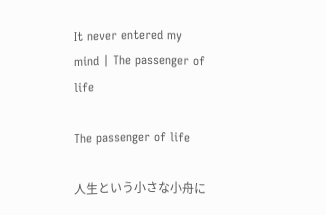It never entered my mind | The passenger of life

The passenger of life

人生という小さな小舟に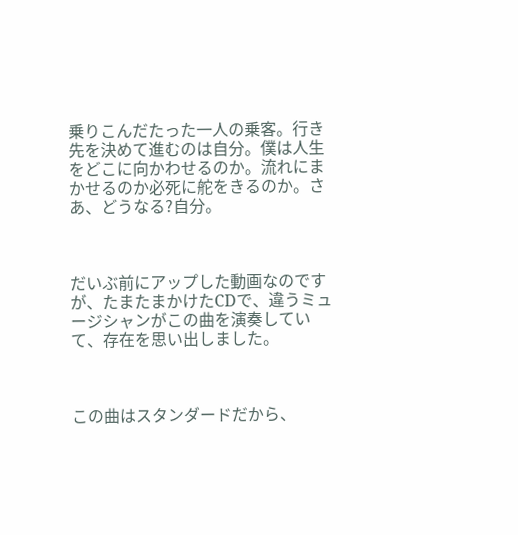乗りこんだたった一人の乗客。行き先を決めて進むのは自分。僕は人生をどこに向かわせるのか。流れにまかせるのか必死に舵をきるのか。さあ、どうなる?自分。



だいぶ前にアップした動画なのですが、たまたまかけたCDで、違うミュージシャンがこの曲を演奏していて、存在を思い出しました。



この曲はスタンダードだから、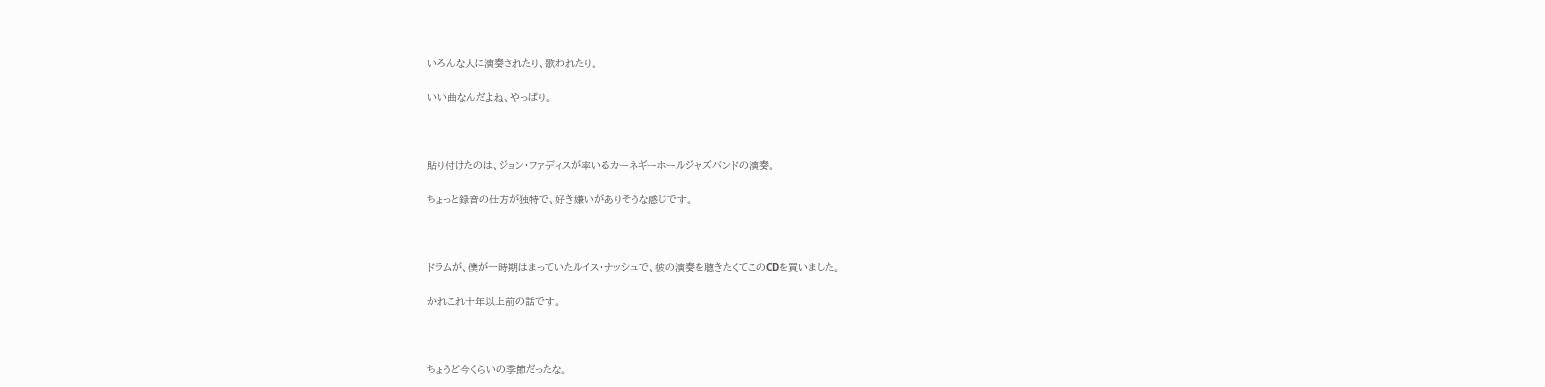いろんな人に演奏されたり、歌われたり。

いい曲なんだよね、やっぱり。



貼り付けたのは、ジョン・ファディスが率いるカーネギーホールジャズバンドの演奏。

ちょっと録音の仕方が独特で、好き嫌いがありそうな感じです。



ドラムが、僕が一時期はまっていたルイス・ナッシュで、彼の演奏を聴きたくてこのCDを買いました。

かれこれ十年以上前の話です。



ちょうど今くらいの季節だったな。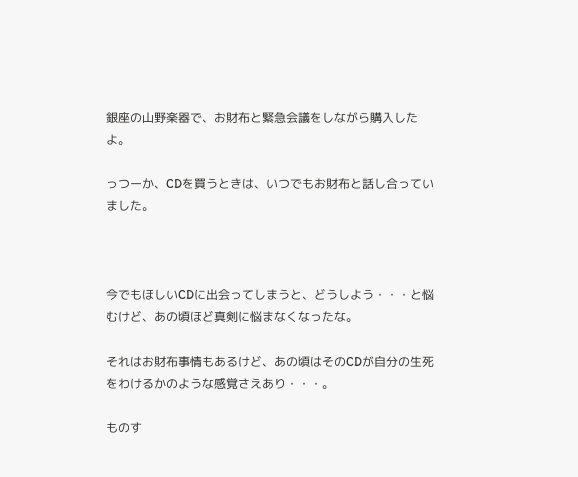銀座の山野楽器で、お財布と緊急会議をしながら購入したよ。

っつーか、CDを買うときは、いつでもお財布と話し合っていました。



今でもほしいCDに出会ってしまうと、どうしよう・・・と悩むけど、あの頃ほど真剣に悩まなくなったな。

それはお財布事情もあるけど、あの頃はそのCDが自分の生死をわけるかのような感覚さえあり・・・。

ものす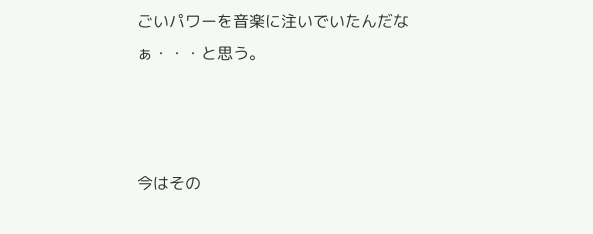ごいパワーを音楽に注いでいたんだなぁ・・・と思う。



今はその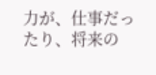力が、仕事だったり、将来の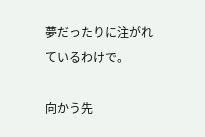夢だったりに注がれているわけで。

向かう先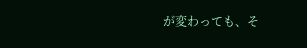が変わっても、そ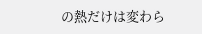の熱だけは変わら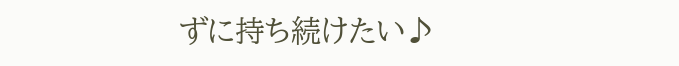ずに持ち続けたい♪